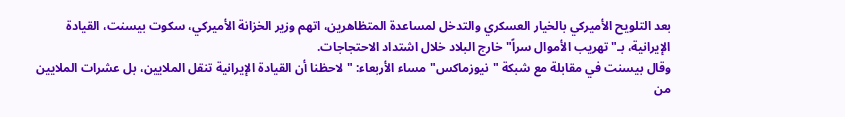بعد التلويح الأميركي بالخيار العسكري والتدخل لمساعدة المتظاهرين، اتهم وزير الخزانة الأميركي، سكوت بيسنت، القيادة الإيرانية، بـ"تهريب الأموال سراً" خارج البلاد خلال اشتداد الاحتجاجات.
وقال بيسنت في مقابلة مع شبكة "نيوزماكس" مساء الأربعاء: "لاحظنا أن القيادة الإيرانية تنقل الملايين، بل عشرات الملايين من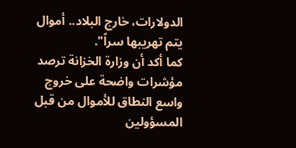الدولارات، خارج البلاد.. أموال يتم تهريبها سراً".
كما أكد أن وزارة الخزانة ترصد مؤشرات واضحة على خروج واسع النطاق للأموال من قبل المسؤولين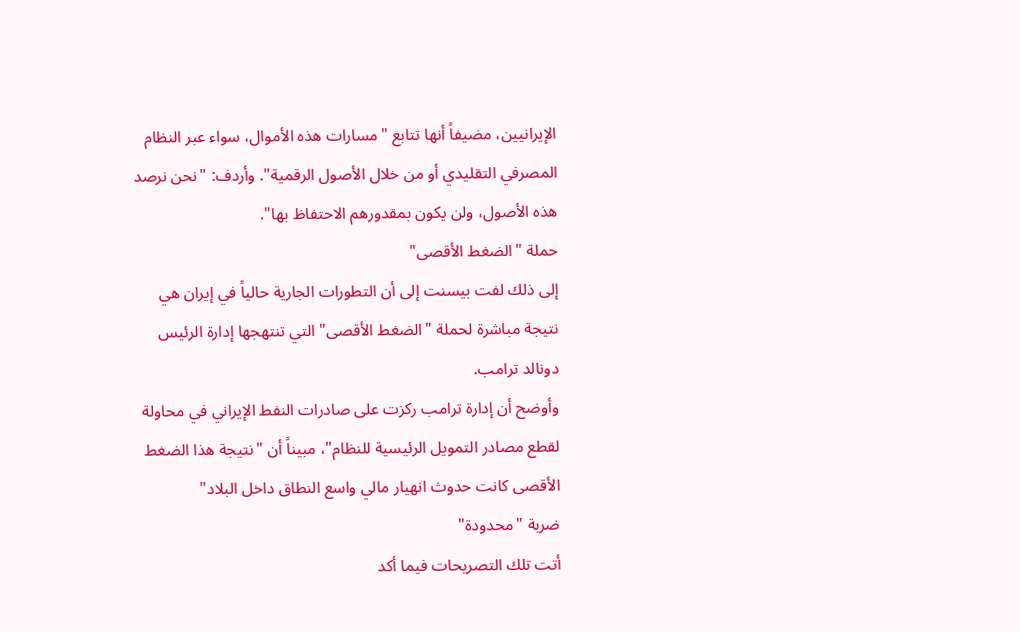الإيرانيين، مضيفاً أنها تتابع "مسارات هذه الأموال، سواء عبر النظام المصرفي التقليدي أو من خلال الأصول الرقمية". وأردف: "نحن نرصد هذه الأصول، ولن يكون بمقدورهم الاحتفاظ بها".
حملة "الضغط الأقصى"
إلى ذلك لفت بيسنت إلى أن التطورات الجارية حالياً في إيران هي نتيجة مباشرة لحملة "الضغط الأقصى" التي تنتهجها إدارة الرئيس دونالد ترامب.
وأوضح أن إدارة ترامب ركزت على صادرات النفط الإيراني في محاولة لقطع مصادر التمويل الرئيسية للنظام"، مبيناً أن "نتيجة هذا الضغط الأقصى كانت حدوث انهيار مالي واسع النطاق داخل البلاد"
ضربة "محدودة"
أتت تلك التصريحات فيما أكد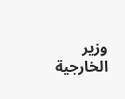وزير الخارجية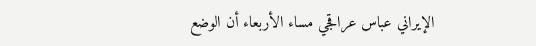الإيراني عباس عراقجي مساء الأربعاء أن الوضع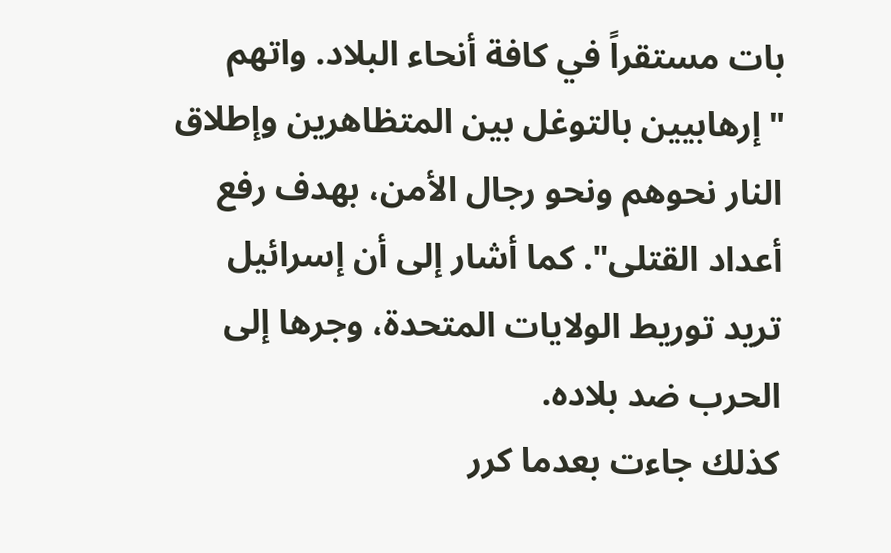بات مستقراً في كافة أنحاء البلاد. واتهم "إرهابيين بالتوغل بين المتظاهرين وإطلاق النار نحوهم ونحو رجال الأمن، بهدف رفع أعداد القتلى". كما أشار إلى أن إسرائيل تريد توريط الولايات المتحدة، وجرها إلى الحرب ضد بلاده.
كذلك جاءت بعدما كرر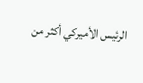الرئيس الأميركي أكثر من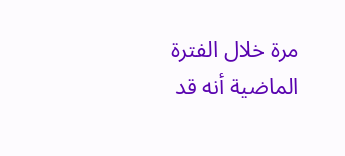مرة خلال الفترة الماضية أنه قد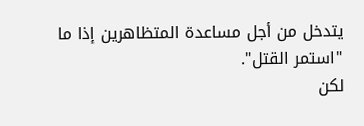يتدخل من أجل مساعدة المتظاهرين إذا ما "استمر القتل".
لكن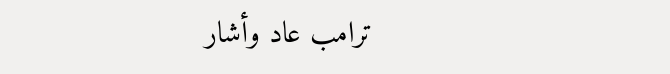ترامب عاد وأشار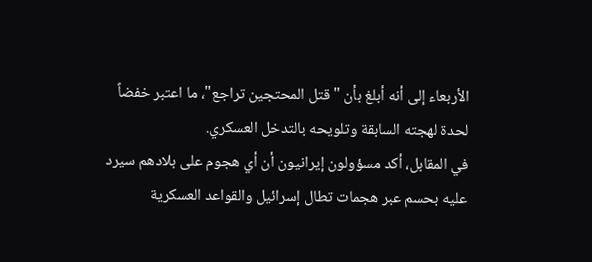الأربعاء إلى أنه أبلغ بأن "قتل المحتجين تراجع"، ما اعتبر خفضاً لحدة لهجته السابقة وتلويحه بالتدخل العسكري.
في المقابل، أكد مسؤولون إيرانيون أن أي هجوم على بلادهم سيرد عليه بحسم عبر هجمات تطال إسرائيل والقواعد العسكرية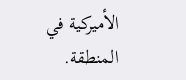الأميركية في المنطقة.